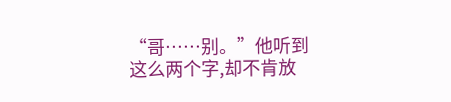“哥……别。”他听到这么两个字,却不肯放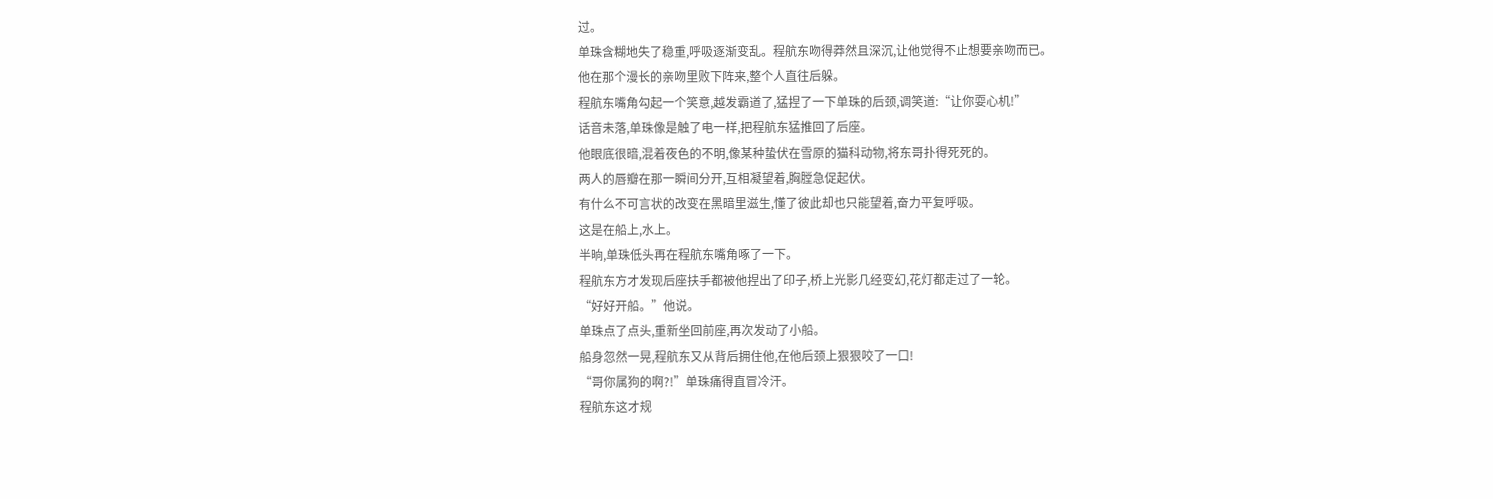过。
单珠含糊地失了稳重,呼吸逐渐变乱。程航东吻得莽然且深沉,让他觉得不止想要亲吻而已。
他在那个漫长的亲吻里败下阵来,整个人直往后躲。
程航东嘴角勾起一个笑意,越发霸道了,猛捏了一下单珠的后颈,调笑道:“让你耍心机!”
话音未落,单珠像是触了电一样,把程航东猛推回了后座。
他眼底很暗,混着夜色的不明,像某种蛰伏在雪原的猫科动物,将东哥扑得死死的。
两人的唇瓣在那一瞬间分开,互相凝望着,胸膛急促起伏。
有什么不可言状的改变在黑暗里滋生,懂了彼此却也只能望着,奋力平复呼吸。
这是在船上,水上。
半晌,单珠低头再在程航东嘴角啄了一下。
程航东方才发现后座扶手都被他捏出了印子,桥上光影几经变幻,花灯都走过了一轮。
“好好开船。”他说。
单珠点了点头,重新坐回前座,再次发动了小船。
船身忽然一晃,程航东又从背后拥住他,在他后颈上狠狠咬了一口!
“哥你属狗的啊?!”单珠痛得直冒冷汗。
程航东这才规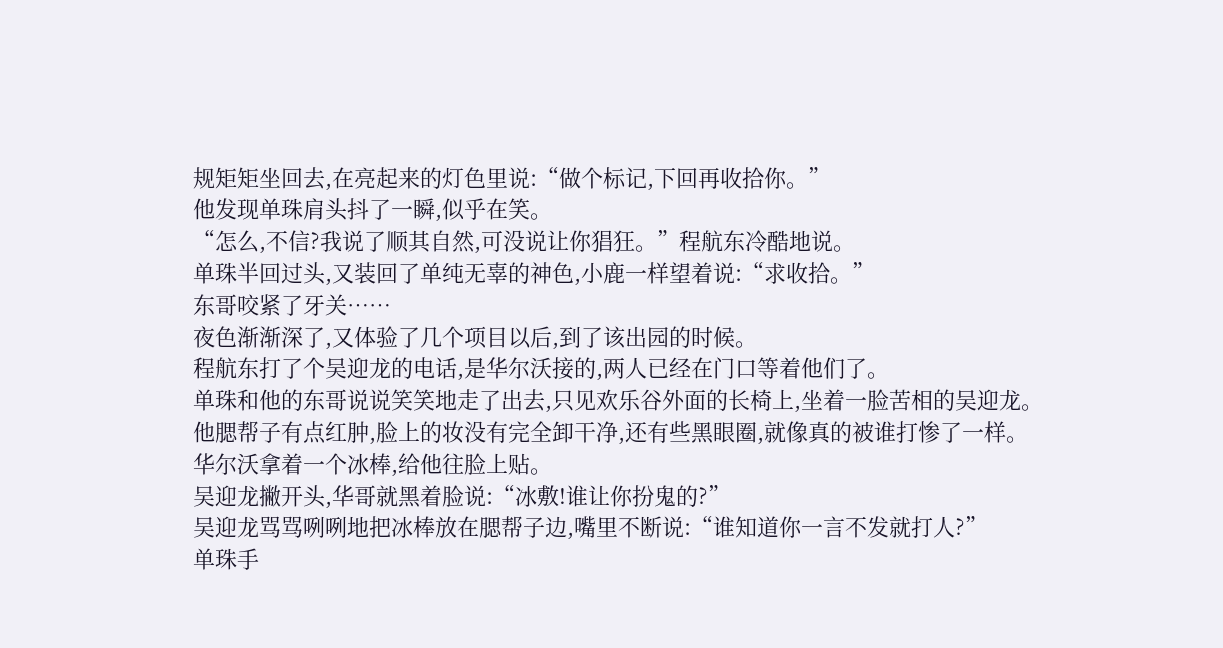规矩矩坐回去,在亮起来的灯色里说:“做个标记,下回再收拾你。”
他发现单珠肩头抖了一瞬,似乎在笑。
“怎么,不信?我说了顺其自然,可没说让你猖狂。”程航东冷酷地说。
单珠半回过头,又装回了单纯无辜的神色,小鹿一样望着说:“求收拾。”
东哥咬紧了牙关……
夜色渐渐深了,又体验了几个项目以后,到了该出园的时候。
程航东打了个吴迎龙的电话,是华尔沃接的,两人已经在门口等着他们了。
单珠和他的东哥说说笑笑地走了出去,只见欢乐谷外面的长椅上,坐着一脸苦相的吴迎龙。
他腮帮子有点红肿,脸上的妆没有完全卸干净,还有些黑眼圈,就像真的被谁打惨了一样。
华尔沃拿着一个冰棒,给他往脸上贴。
吴迎龙撇开头,华哥就黑着脸说:“冰敷!谁让你扮鬼的?”
吴迎龙骂骂咧咧地把冰棒放在腮帮子边,嘴里不断说:“谁知道你一言不发就打人?”
单珠手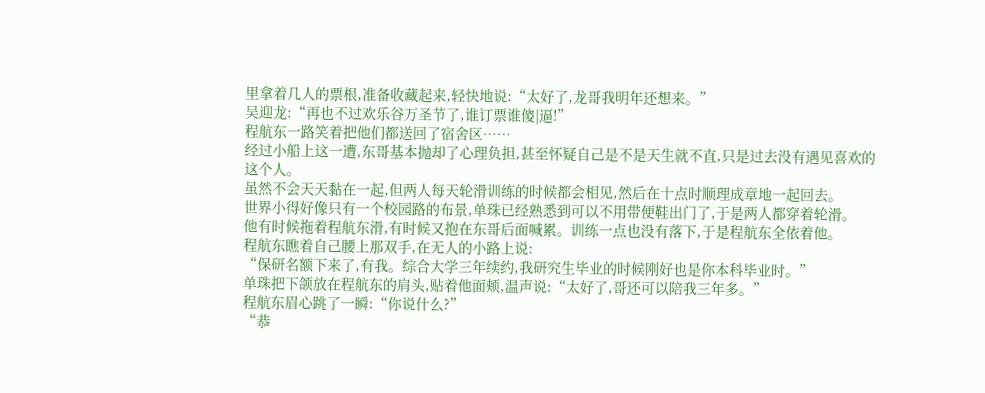里拿着几人的票根,准备收藏起来,轻快地说:“太好了,龙哥我明年还想来。”
吴迎龙:“再也不过欢乐谷万圣节了,谁订票谁傻|逼!”
程航东一路笑着把他们都送回了宿舍区……
经过小船上这一遭,东哥基本抛却了心理负担,甚至怀疑自己是不是天生就不直,只是过去没有遇见喜欢的这个人。
虽然不会天天黏在一起,但两人每天轮滑训练的时候都会相见,然后在十点时顺理成章地一起回去。
世界小得好像只有一个校园路的布景,单珠已经熟悉到可以不用带便鞋出门了,于是两人都穿着轮滑。
他有时候拖着程航东滑,有时候又抱在东哥后面喊累。训练一点也没有落下,于是程航东全依着他。
程航东瞧着自己腰上那双手,在无人的小路上说:
“保研名额下来了,有我。综合大学三年续约,我研究生毕业的时候刚好也是你本科毕业时。”
单珠把下颌放在程航东的肩头,贴着他面颊,温声说:“太好了,哥还可以陪我三年多。”
程航东眉心跳了一瞬:“你说什么?”
“恭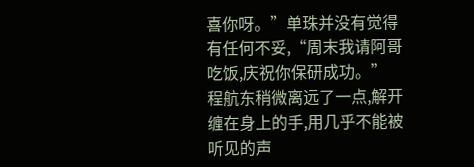喜你呀。”单珠并没有觉得有任何不妥,“周末我请阿哥吃饭,庆祝你保研成功。”
程航东稍微离远了一点,解开缠在身上的手,用几乎不能被听见的声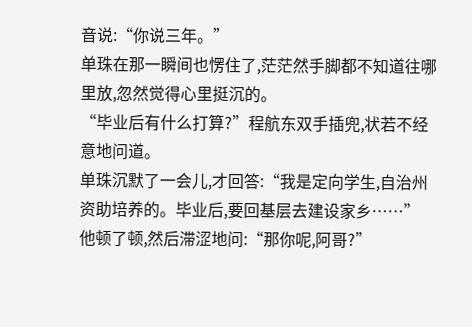音说:“你说三年。”
单珠在那一瞬间也愣住了,茫茫然手脚都不知道往哪里放,忽然觉得心里挺沉的。
“毕业后有什么打算?”程航东双手插兜,状若不经意地问道。
单珠沉默了一会儿,才回答:“我是定向学生,自治州资助培养的。毕业后,要回基层去建设家乡……”
他顿了顿,然后滞涩地问:“那你呢,阿哥?”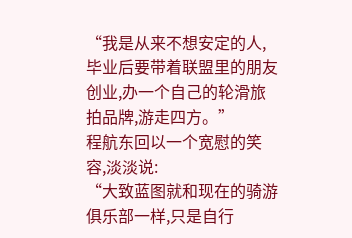“我是从来不想安定的人,毕业后要带着联盟里的朋友创业,办一个自己的轮滑旅拍品牌,游走四方。”
程航东回以一个宽慰的笑容,淡淡说:
“大致蓝图就和现在的骑游俱乐部一样,只是自行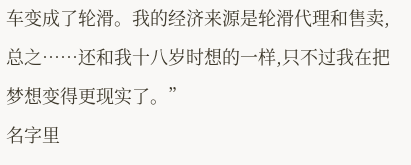车变成了轮滑。我的经济来源是轮滑代理和售卖,总之……还和我十八岁时想的一样,只不过我在把梦想变得更现实了。”
名字里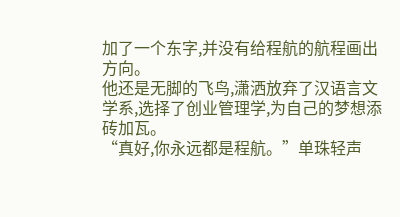加了一个东字,并没有给程航的航程画出方向。
他还是无脚的飞鸟,潇洒放弃了汉语言文学系,选择了创业管理学,为自己的梦想添砖加瓦。
“真好,你永远都是程航。”单珠轻声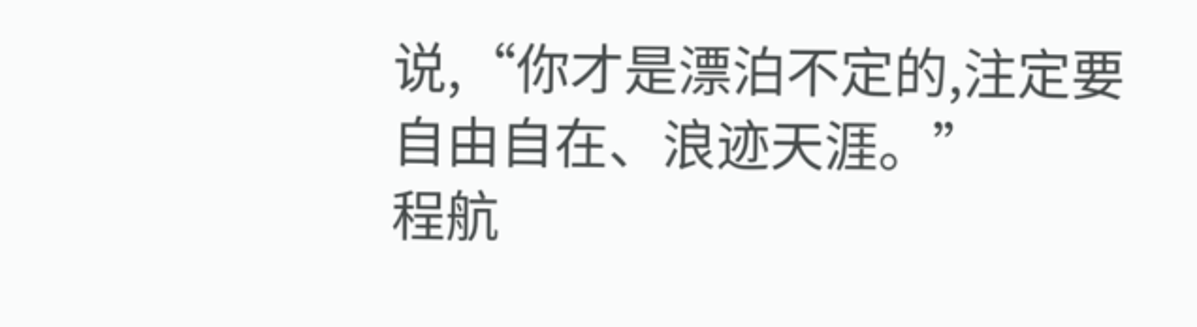说,“你才是漂泊不定的,注定要自由自在、浪迹天涯。”
程航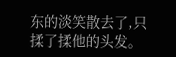东的淡笑散去了,只揉了揉他的头发。